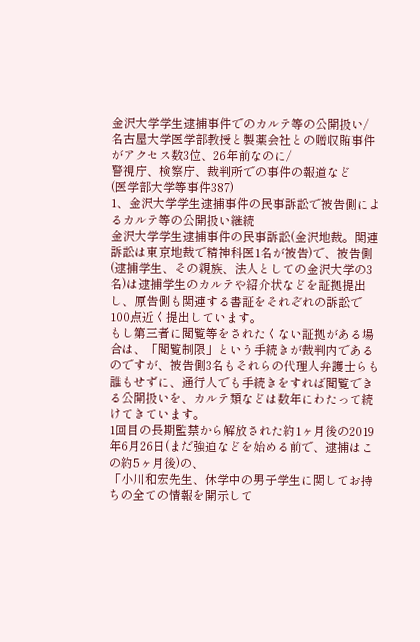金沢大学学生逮捕事件でのカルテ等の公開扱い/
名古屋大学医学部教授と製薬会社との贈収賄事件がアクセス数3位、26年前なのに/
警視庁、検察庁、裁判所での事件の報道など
(医学部大学等事件387)
1、金沢大学学生逮捕事件の民事訴訟で被告側によるカルテ等の公開扱い継続
金沢大学学生逮捕事件の民事訴訟(金沢地裁。関連訴訟は東京地裁で精神科医1名が被告)で、被告側(逮捕学生、その親族、法人としての金沢大学の3名)は逮捕学生のカルテや紹介状などを証拠提出し、原告側も関連する書証をそれぞれの訴訟で100点近く提出しています。
もし第三者に閲覧等をされたくない証拠がある場合は、「閲覧制限」という手続きが裁判内であるのですが、被告側3名もそれらの代理人弁護士らも誰もせずに、通行人でも手続きをすれば閲覧できる公開扱いを、カルテ類などは数年にわたって続けてきています。
1回目の長期監禁から解放された約1ヶ月後の2019年6月26日(まだ強迫などを始める前で、逮捕はこの約5ヶ月後)の、
「小川和宏先生、休学中の男子学生に関してお持ちの全ての情報を開示して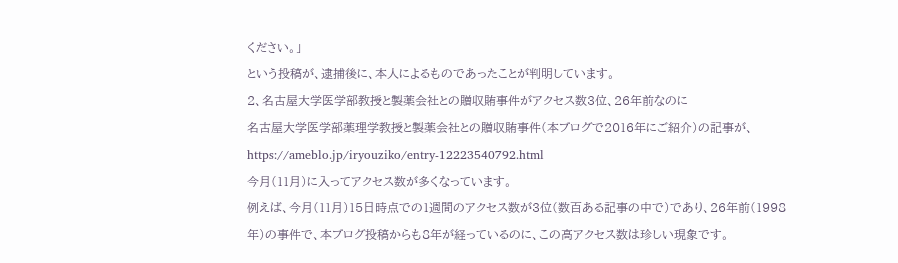ください。」
という投稿が、逮捕後に、本人によるものであったことが判明しています。
2、名古屋大学医学部教授と製薬会社との贈収賄事件がアクセス数3位、26年前なのに
名古屋大学医学部薬理学教授と製薬会社との贈収賄事件(本ブログで2016年にご紹介)の記事が、
https://ameblo.jp/iryouziko/entry-12223540792.html
今月(11月)に入ってアクセス数が多くなっています。
例えば、今月(11月)15日時点での1週間のアクセス数が3位(数百ある記事の中で)であり、26年前(1998年)の事件で、本ブログ投稿からも8年が経っているのに、この高アクセス数は珍しい現象です。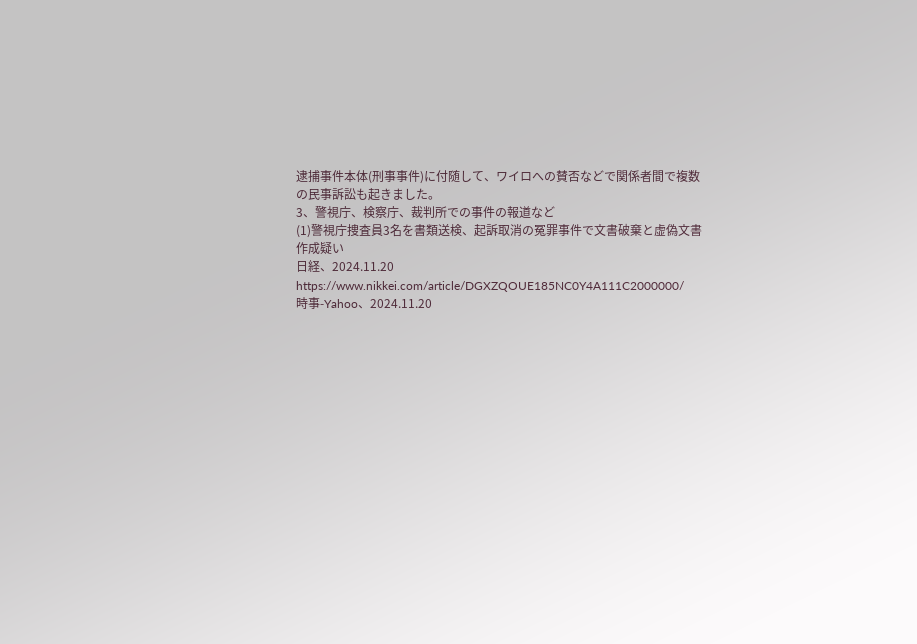逮捕事件本体(刑事事件)に付随して、ワイロへの賛否などで関係者間で複数の民事訴訟も起きました。
3、警視庁、検察庁、裁判所での事件の報道など
(1)警視庁捜査員3名を書類送検、起訴取消の冤罪事件で文書破棄と虚偽文書作成疑い
日経、2024.11.20
https://www.nikkei.com/article/DGXZQOUE185NC0Y4A111C2000000/
時事-Yahoo、2024.11.20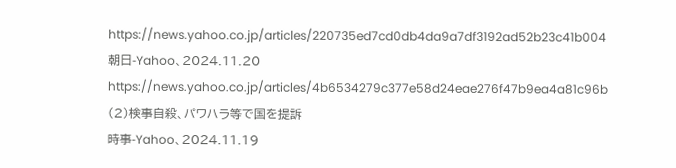https://news.yahoo.co.jp/articles/220735ed7cd0db4da9a7df3192ad52b23c41b004
朝日-Yahoo、2024.11.20
https://news.yahoo.co.jp/articles/4b6534279c377e58d24eae276f47b9ea4a81c96b
(2)検事自殺、パワハラ等で国を提訴
時事-Yahoo、2024.11.19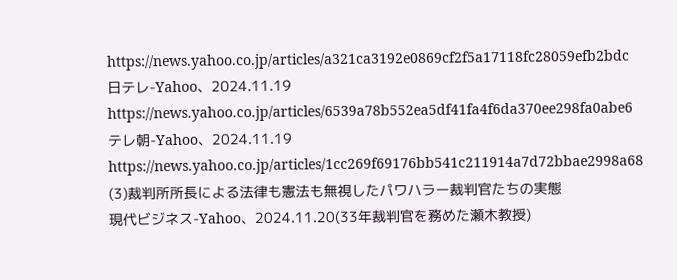https://news.yahoo.co.jp/articles/a321ca3192e0869cf2f5a17118fc28059efb2bdc
日テレ-Yahoo、2024.11.19
https://news.yahoo.co.jp/articles/6539a78b552ea5df41fa4f6da370ee298fa0abe6
テレ朝-Yahoo、2024.11.19
https://news.yahoo.co.jp/articles/1cc269f69176bb541c211914a7d72bbae2998a68
(3)裁判所所長による法律も憲法も無視したパワハラー裁判官たちの実態
現代ビジネス-Yahoo、2024.11.20(33年裁判官を務めた瀬木教授)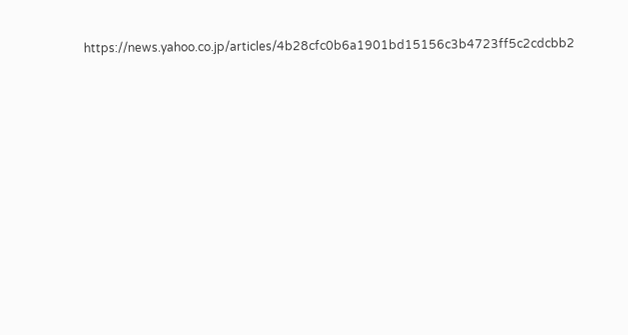https://news.yahoo.co.jp/articles/4b28cfc0b6a1901bd15156c3b4723ff5c2cdcbb2